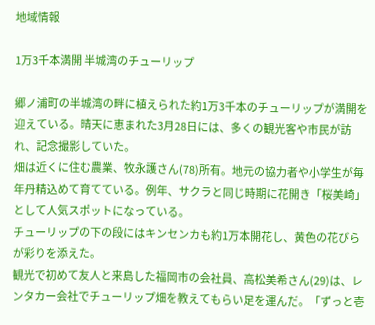地域情報

1万3千本満開 半城湾のチューリップ

郷ノ浦町の半城湾の畔に植えられた約1万3千本のチューリップが満開を迎えている。晴天に恵まれた3月28日には、多くの観光客や市民が訪れ、記念撮影していた。
畑は近くに住む農業、牧永護さん(78)所有。地元の協力者や小学生が毎年丹精込めて育てている。例年、サクラと同じ時期に花開き「桜美崎」として人気スポットになっている。
チューリップの下の段にはキンセンカも約1万本開花し、黄色の花びらが彩りを添えた。
観光で初めて友人と来島した福岡市の会社員、高松美希さん(29)は、レンタカー会社でチューリップ畑を教えてもらい足を運んだ。「ずっと壱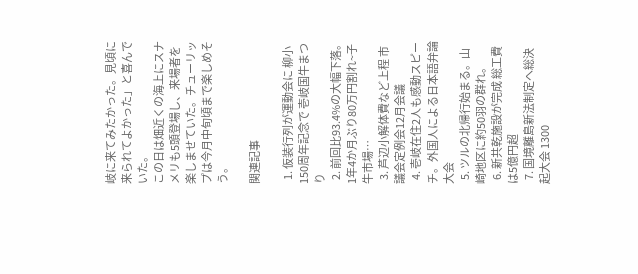岐に来てみたかった。見頃に来られてよかった」と喜んでいた。
この日は畑近くの海上にスナメリも5頭登場し、来場者を楽しませていた。チューリップは今月中旬頃まで楽しめそう。

関連記事

  1. 仮装行列が運動会に 柳小150周年記念で 壱岐国牛まつり
  2. 前回比93.4%の大幅下落。1年4か月ぶり80万円割れ~子牛市場…
  3. 芦辺小解体費など上程 市議会定例会12月会議
  4. 壱岐在住2人も感動スピーチ。外国人による日本語弁論大会
  5. ツルの北帰行始まる。山崎地区に約50羽の群れ。
  6. 新共乾施設が完成 総工費は5億円超
  7. 国境離島新法制定へ総決起大会 1300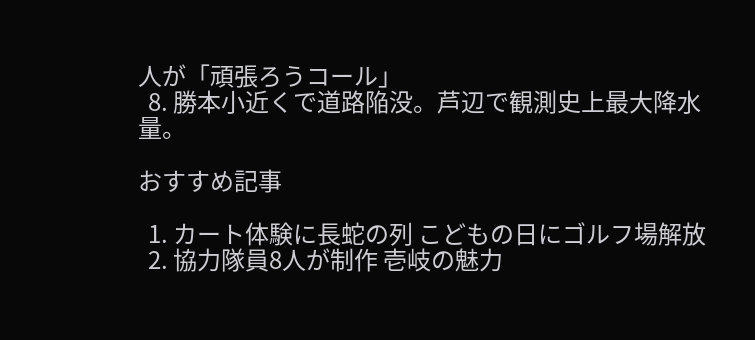人が「頑張ろうコール」
  8. 勝本小近くで道路陥没。芦辺で観測史上最大降水量。

おすすめ記事

  1. カート体験に長蛇の列 こどもの日にゴルフ場解放
  2. 協力隊員8人が制作 壱岐の魅力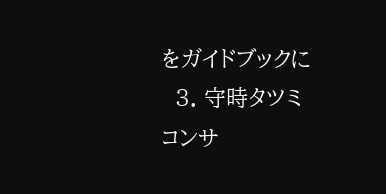をガイドブックに
  3. 守時タツミコンサ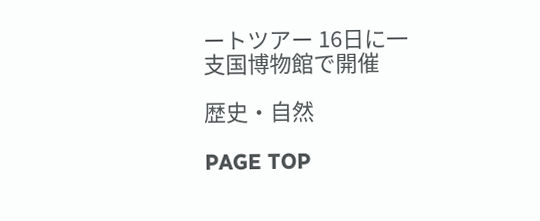ートツアー 16日に一支国博物館で開催

歴史・自然

PAGE TOP